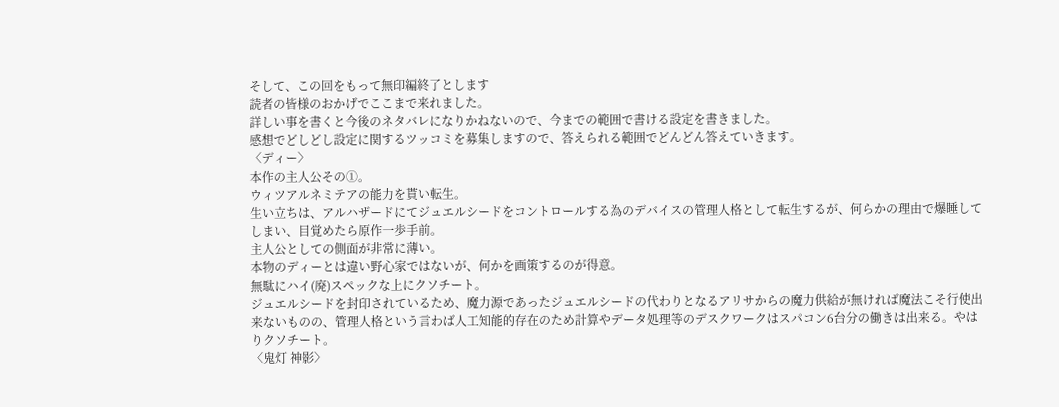そして、この回をもって無印編終了とします
読者の皆様のおかげでここまで来れました。
詳しい事を書くと今後のネタバレになりかねないので、今までの範囲で書ける設定を書きました。
感想でどしどし設定に関するツッコミを募集しますので、答えられる範囲でどんどん答えていきます。
〈ディー〉
本作の主人公その①。
ウィツアルネミテアの能力を貰い転生。
生い立ちは、アルハザードにてジュエルシードをコントロールする為のデバイスの管理人格として転生するが、何らかの理由で爆睡してしまい、目覚めたら原作一歩手前。
主人公としての側面が非常に薄い。
本物のディーとは違い野心家ではないが、何かを画策するのが得意。
無駄にハイ(廃)スペックな上にクソチート。
ジュエルシードを封印されているため、魔力源であったジュエルシードの代わりとなるアリサからの魔力供給が無ければ魔法こそ行使出来ないものの、管理人格という言わば人工知能的存在のため計算やデータ処理等のデスクワークはスパコン6台分の働きは出来る。やはりクソチート。
〈鬼灯 神影〉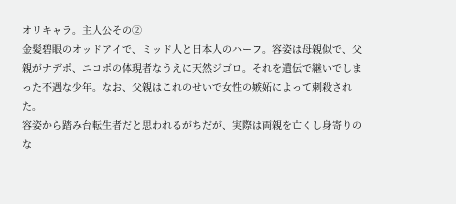オリキャラ。主人公その②
金髪碧眼のオッドアイで、ミッド人と日本人のハーフ。容姿は母親似で、父親がナデポ、ニコポの体現者なうえに天然ジゴロ。それを遺伝で継いでしまった不遇な少年。なお、父親はこれのせいで女性の嫉妬によって刺殺された。
容姿から踏み台転生者だと思われるがちだが、実際は両親を亡くし身寄りのな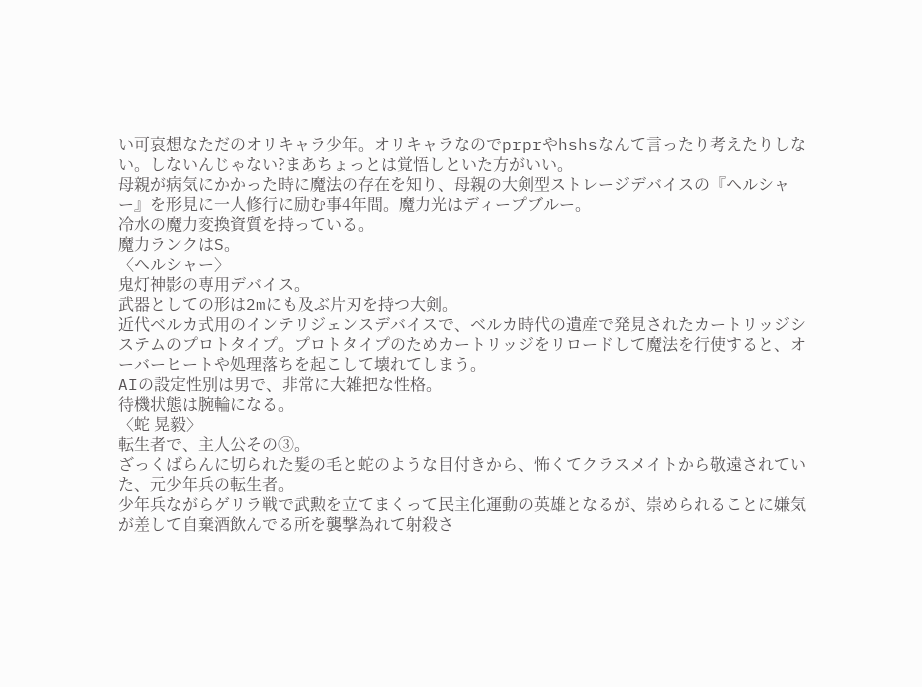い可哀想なただのオリキャラ少年。オリキャラなのでprprやhshsなんて言ったり考えたりしない。しないんじゃない?まあちょっとは覚悟しといた方がいい。
母親が病気にかかった時に魔法の存在を知り、母親の大剣型ストレージデバイスの『ヘルシャー』を形見に一人修行に励む事4年間。魔力光はディープブルー。
冷水の魔力変換資質を持っている。
魔力ランクはS。
〈ヘルシャー〉
鬼灯神影の専用デバイス。
武器としての形は2mにも及ぶ片刃を持つ大剣。
近代ベルカ式用のインテリジェンスデバイスで、ベルカ時代の遺産で発見されたカートリッジシステムのプロトタイプ。プロトタイプのためカートリッジをリロードして魔法を行使すると、オーバーヒートや処理落ちを起こして壊れてしまう。
AIの設定性別は男で、非常に大雑把な性格。
待機状態は腕輪になる。
〈蛇 晃毅〉
転生者で、主人公その③。
ざっくばらんに切られた髪の毛と蛇のような目付きから、怖くてクラスメイトから敬遠されていた、元少年兵の転生者。
少年兵ながらゲリラ戦で武勲を立てまくって民主化運動の英雄となるが、崇められることに嫌気が差して自棄酒飲んでる所を襲撃為れて射殺さ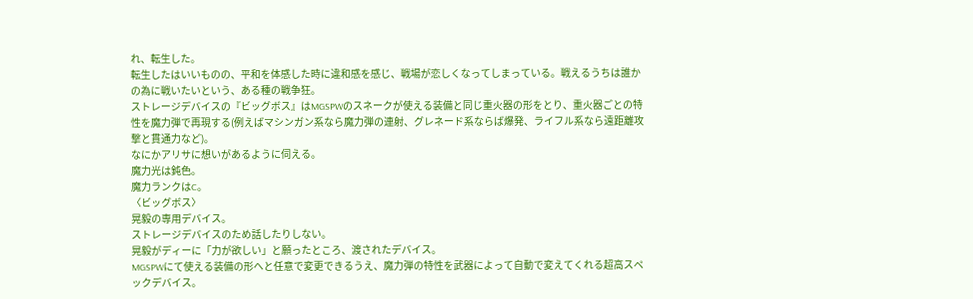れ、転生した。
転生したはいいものの、平和を体感した時に違和感を感じ、戦場が恋しくなってしまっている。戦えるうちは誰かの為に戦いたいという、ある種の戦争狂。
ストレージデバイスの『ビッグボス』はMGSPWのスネークが使える装備と同じ重火器の形をとり、重火器ごとの特性を魔力弾で再現する(例えばマシンガン系なら魔力弾の連射、グレネード系ならば爆発、ライフル系なら遠距離攻撃と貫通力など)。
なにかアリサに想いがあるように伺える。
魔力光は鈍色。
魔力ランクはC。
〈ビッグボス〉
晃毅の専用デバイス。
ストレージデバイスのため話したりしない。
晃毅がディーに「力が欲しい」と願ったところ、渡されたデバイス。
MGSPWにて使える装備の形へと任意で変更できるうえ、魔力弾の特性を武器によって自動で変えてくれる超高スペックデバイス。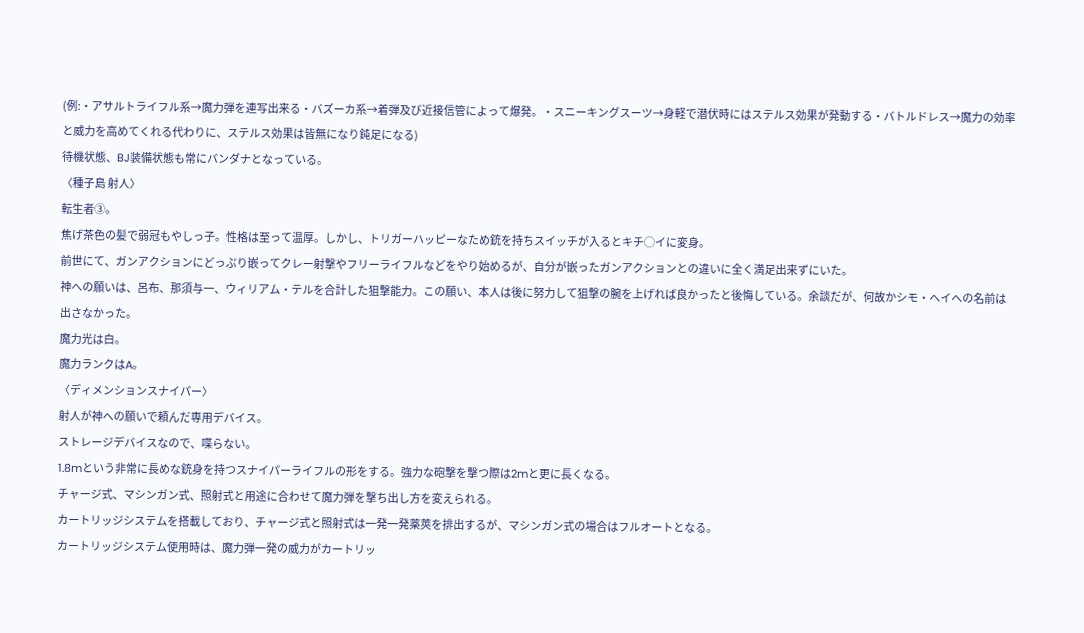(例:・アサルトライフル系→魔力弾を連写出来る・バズーカ系→着弾及び近接信管によって爆発。・スニーキングスーツ→身軽で潜伏時にはステルス効果が発動する・バトルドレス→魔力の効率と威力を高めてくれる代わりに、ステルス効果は皆無になり鈍足になる)
待機状態、BJ装備状態も常にバンダナとなっている。
〈種子島 射人〉
転生者③。
焦げ茶色の髪で弱冠もやしっ子。性格は至って温厚。しかし、トリガーハッピーなため銃を持ちスイッチが入るとキチ◯イに変身。
前世にて、ガンアクションにどっぷり嵌ってクレー射撃やフリーライフルなどをやり始めるが、自分が嵌ったガンアクションとの違いに全く満足出来ずにいた。
神への願いは、呂布、那須与一、ウィリアム・テルを合計した狙撃能力。この願い、本人は後に努力して狙撃の腕を上げれば良かったと後悔している。余談だが、何故かシモ・ヘイへの名前は出さなかった。
魔力光は白。
魔力ランクはA。
〈ディメンションスナイパー〉
射人が神への願いで頼んだ専用デバイス。
ストレージデバイスなので、喋らない。
1.8mという非常に長めな銃身を持つスナイパーライフルの形をする。強力な砲撃を撃つ際は2mと更に長くなる。
チャージ式、マシンガン式、照射式と用途に合わせて魔力弾を撃ち出し方を変えられる。
カートリッジシステムを搭載しており、チャージ式と照射式は一発一発薬莢を排出するが、マシンガン式の場合はフルオートとなる。
カートリッジシステム使用時は、魔力弾一発の威力がカートリッ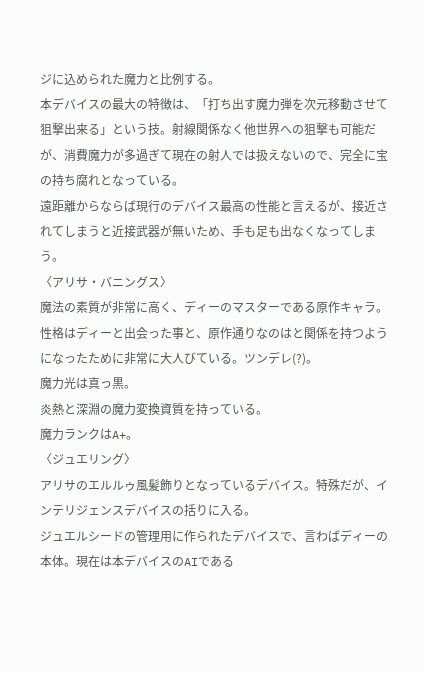ジに込められた魔力と比例する。
本デバイスの最大の特徴は、「打ち出す魔力弾を次元移動させて狙撃出来る」という技。射線関係なく他世界への狙撃も可能だが、消費魔力が多過ぎて現在の射人では扱えないので、完全に宝の持ち腐れとなっている。
遠距離からならば現行のデバイス最高の性能と言えるが、接近されてしまうと近接武器が無いため、手も足も出なくなってしまう。
〈アリサ・バニングス〉
魔法の素質が非常に高く、ディーのマスターである原作キャラ。
性格はディーと出会った事と、原作通りなのはと関係を持つようになったために非常に大人びている。ツンデレ(?)。
魔力光は真っ黒。
炎熱と深淵の魔力変換資質を持っている。
魔力ランクはA+。
〈ジュエリング〉
アリサのエルルゥ風髪飾りとなっているデバイス。特殊だが、インテリジェンスデバイスの括りに入る。
ジュエルシードの管理用に作られたデバイスで、言わばディーの本体。現在は本デバイスのAIである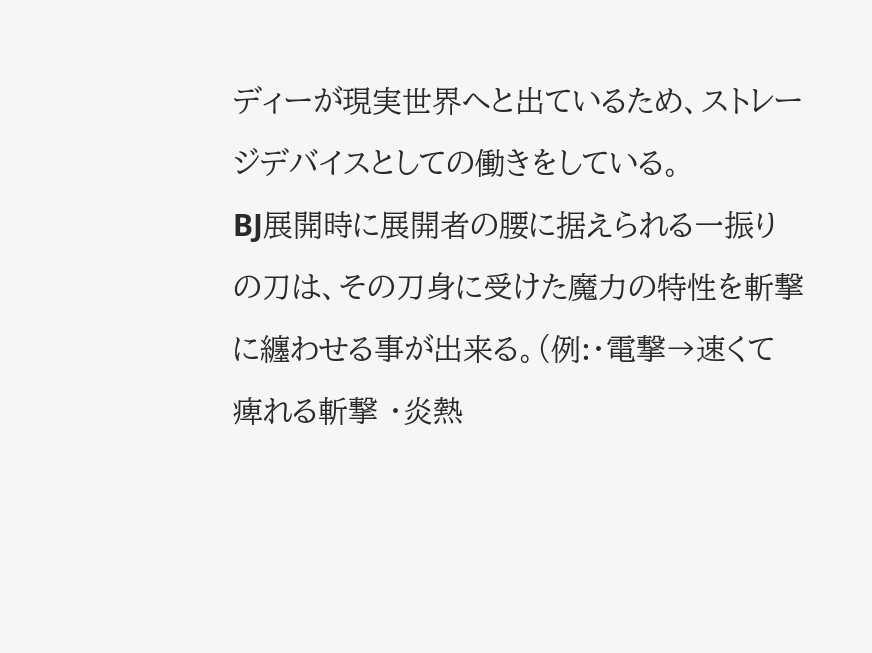ディーが現実世界へと出ているため、ストレージデバイスとしての働きをしている。
BJ展開時に展開者の腰に据えられる一振りの刀は、その刀身に受けた魔力の特性を斬撃に纏わせる事が出来る。(例:・電撃→速くて痺れる斬撃 ・炎熱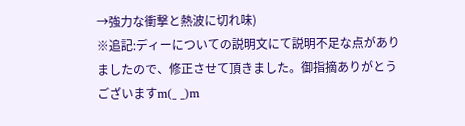→強力な衝撃と熱波に切れ味)
※追記:ディーについての説明文にて説明不足な点がありましたので、修正させて頂きました。御指摘ありがとうございますm(_ _)m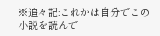※追々記:これかは自分でこの小説を読んで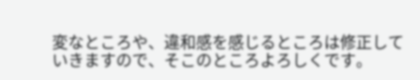変なところや、違和感を感じるところは修正していきますので、そこのところよろしくです。